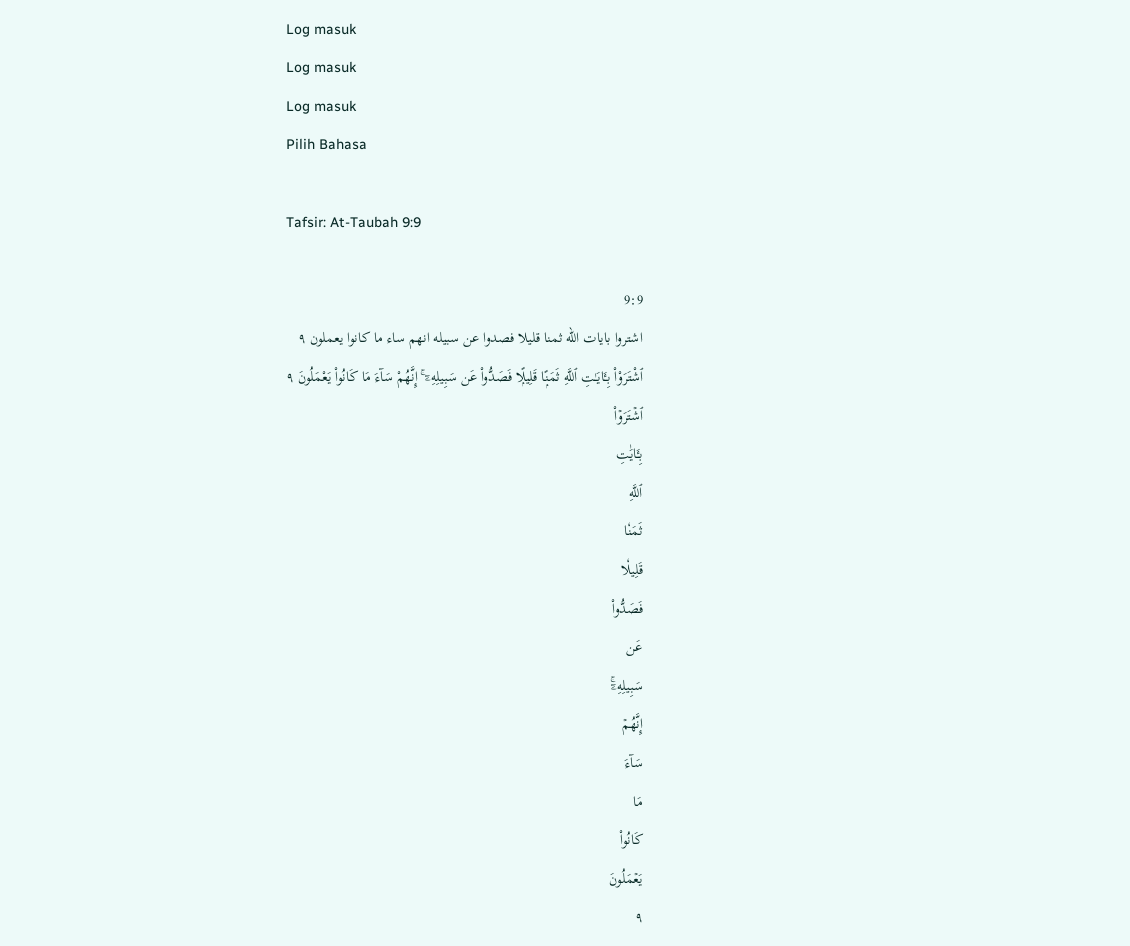Log masuk
Log masuk
Log masuk
Pilih Bahasa

Tafsir: At-Taubah 9:9

9:9
اشتروا بايات الله ثمنا قليلا فصدوا عن سبيله انهم ساء ما كانوا يعملون ٩
ٱشْتَرَوْا۟ بِـَٔايَـٰتِ ٱللَّهِ ثَمَنًۭا قَلِيلًۭا فَصَدُّوا۟ عَن سَبِيلِهِۦٓ ۚ إِنَّهُمْ سَآءَ مَا كَانُوا۟ يَعْمَلُونَ ٩
ٱشۡتَرَوۡاْ
بِـَٔايَٰتِ
ٱللَّهِ
ثَمَنٗا
قَلِيلٗا
فَصَدُّواْ
عَن
سَبِيلِهِۦٓۚ
إِنَّهُمۡ
سَآءَ
مَا
كَانُواْ
يَعۡمَلُونَ
٩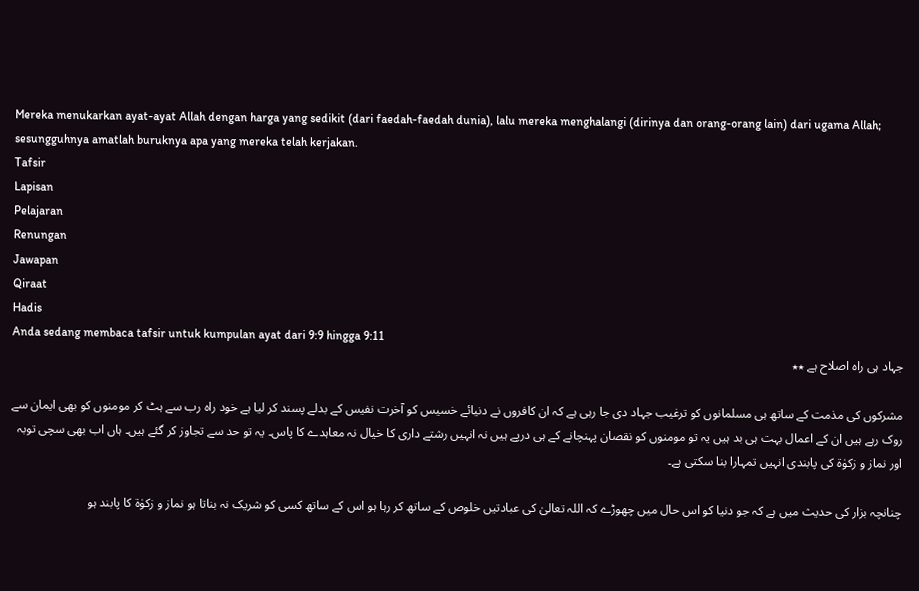Mereka menukarkan ayat-ayat Allah dengan harga yang sedikit (dari faedah-faedah dunia), lalu mereka menghalangi (dirinya dan orang-orang lain) dari ugama Allah; sesungguhnya amatlah buruknya apa yang mereka telah kerjakan.
Tafsir
Lapisan
Pelajaran
Renungan
Jawapan
Qiraat
Hadis
Anda sedang membaca tafsir untuk kumpulan ayat dari 9:9 hingga 9:11
جہاد ہی راہ اصلاح ہے ٭٭

مشرکوں کی مذمت کے ساتھ ہی مسلمانوں کو ترغیب جہاد دی جا رہی ہے کہ ان کافروں نے دنیائے خسیس کو آخرت نفیس کے بدلے پسند کر لیا ہے خود راہ رب سے ہٹ کر مومنوں کو بھی ایمان سے روک رہے ہیں ان کے اعمال بہت ہی بد ہیں یہ تو مومنوں کو نقصان پہنچانے کے ہی درپے ہیں نہ انہیں رشتے داری کا خیال نہ معاہدے کا پاس۔ یہ تو حد سے تجاوز کر گئے ہیں۔ ہاں اب بھی سچی توبہ اور نماز و زکوٰۃ کی پابندی انہیں تمہارا بنا سکتی ہے۔

چنانچہ بزار کی حديث میں ہے کہ جو دنیا کو اس حال میں چھوڑے کہ اللہ تعالیٰ کی عبادتیں خلوص کے ساتھ کر رہا ہو اس کے ساتھ کسی کو شریک نہ بناتا ہو نماز و زکوٰۃ کا پابند ہو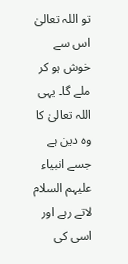تو اللہ تعالیٰ اس سے خوش ہو کر ملے گا۔ یہی اللہ تعالیٰ کا وہ دین ہے جسے انبیاء علیہم السلام لاتے رہے اور اسی کی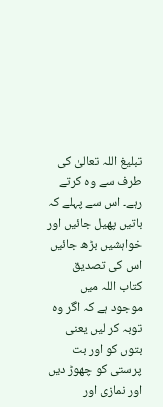تبلیغ اللہ تعالیٰ کی طرف سے وہ کرتے رہے۔ اس سے پہلے کہ باتیں پھیل جائیں اور خواہشیں بڑھ جائیں اس کی تصدیق کتاب اللہ میں موجود ہے کہ اگر وہ توبہ کر لیں یعنی بتوں کو اور بت پرستی کو چھوڑ دیں اور نمازی اور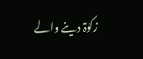زکوٰۃ دینے والے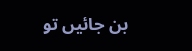بن جائیں تو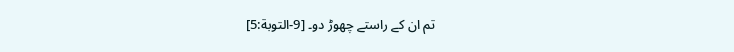تم ان کے راستے چھوڑ دو۔ [9-التوبة:5]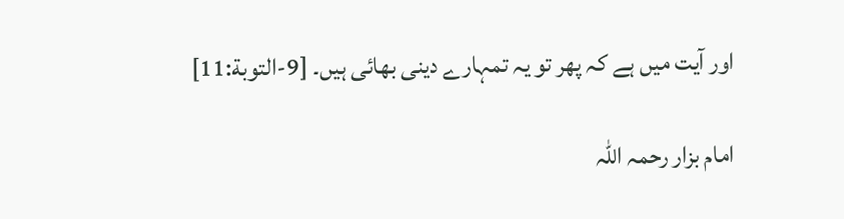اور آیت میں ہے کہ پھر تو یہ تمہارے دینی بھائی ہیں۔ [9-التوبة:11]

امام بزار رحمہ اللہ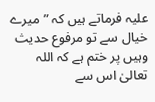علیہ فرماتے ہیں کہ ”میرے خیال سے تو مرفوع حدیث وہیں پر ختم ہے کہ اللہ تعالیٰ اس سے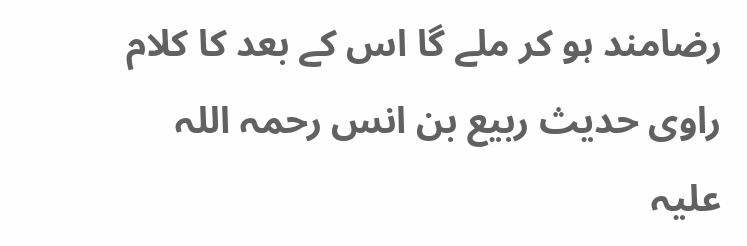رضامند ہو کر ملے گا اس کے بعد کا کلام راوی حدیث ربیع بن انس رحمہ اللہ علیہ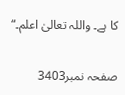کا ہے۔ واللہ تعالیٰ اعلم۔“

صفحہ نمبر3403